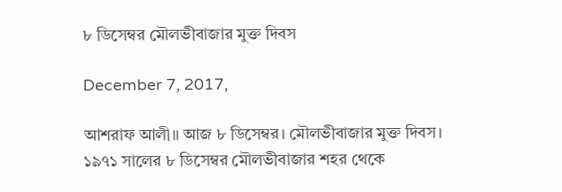৮ ডিসেম্বর মৌলভীবাজার মুক্ত দিবস

December 7, 2017,

আশরাফ আলী॥ আজ ৮ ডিসেম্বর। মৌলভীবাজার মুক্ত দিবস।  ১৯৭১ সালের ৮ ডিসেম্বর মৌলভীবাজার শহর থেকে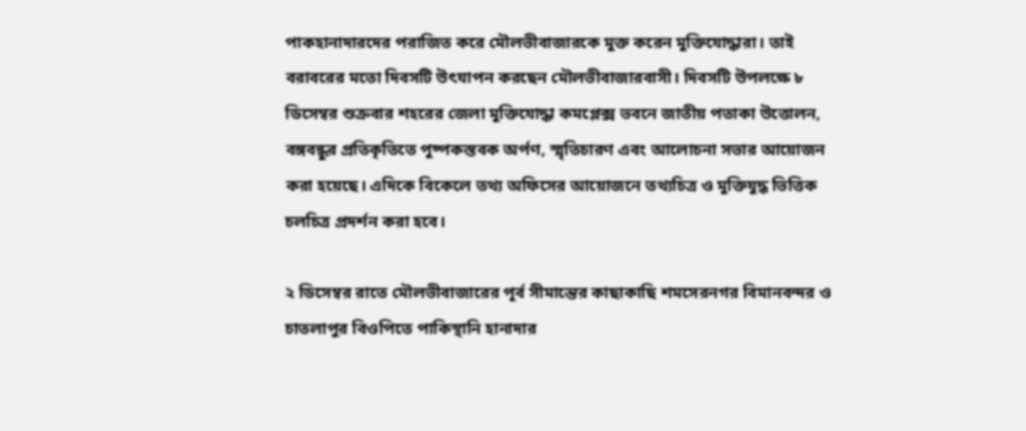পাকহানাদারদের পরাজিত করে মৌলভীবাজারকে মুক্ত করেন মুক্তিযোদ্ধারা। তাই বরাবরের মতো দিবসটি উৎযাপন করছেন মৌলভীবাজারবাসী। দিবসটি উপলক্ষে ৮ ডিসেম্বর শুক্রবার শহরের জেলা মুক্তিযোদ্ধা কমপ্লেক্স ভবনে জাতীয় পতাকা উত্তোলন, বঙ্গবন্ধুর প্রতিকৃতিতে পুষ্পকস্তবক অর্পণ, স্মৃতিচারণ এবং আলোচনা সভার আয়োজন করা হয়েছে। এদিকে বিকেলে তথ্য অফিসের আয়োজনে তথ্যচিত্র ও মুক্তিযুদ্ধ ভিত্তিক চলচিত্র প্রদর্শন করা হবে।

২ ডিসেম্বর রাতে মৌলভীবাজারের পূর্ব সীমান্তের কাছাকাছি শমসেরনগর বিমানবন্দর ও চাতলাপুর বিওপিতে পাকিস্থানি হানাদার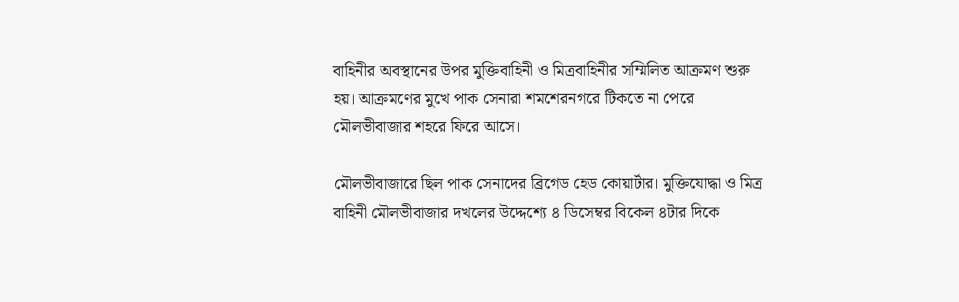বাহিনীর অবস্থানের উপর মুক্তিবাহিনী ও মিত্রবাহিনীর সম্মিলিত আক্রমণ শুরু হয়। আক্রমণের মুখে পাক সেনারা শমশেরনগরে টিকতে না পেরে মৌলভীবাজার শহরে ফিরে আসে।

মৌলভীবাজারে ছিল পাক সেনাদের ব্রিগেড হেড কোয়ার্টার। মুক্তিযোদ্ধা ও মিত্র বাহিনী মৌলভীবাজার দখলের উদ্দেশ্যে ৪ ডিসেম্বর বিকেল ৪টার দিকে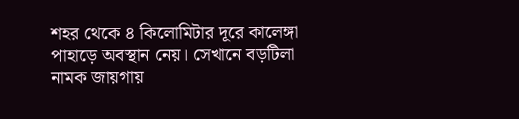শহর থেকে ৪ কিলোমিটার দূরে কালেঙ্গা পাহাড়ে অবস্থান নেয়। সেখানে বড়টিলা নামক জায়গায়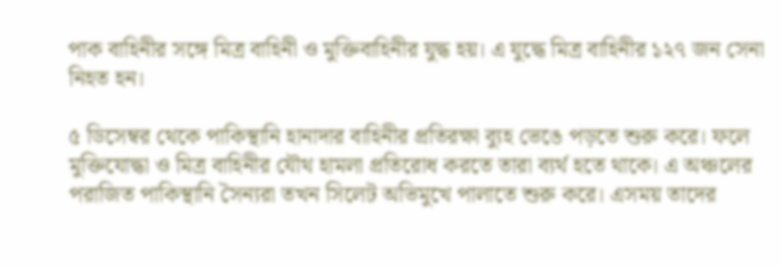পাক বাহিনীর সঙ্গে মিত্র বাহিনী ও মুক্তিবাহিনীর যুদ্ধ হয়। এ যুদ্ধে মিত্র বাহিনীর ১২৭ জন সেনা নিহত হন।

৫ ডিসেম্বর থেকে পাকিস্থানি হানাদার বাহিনীর প্রতিরক্ষা ব্যুহ ভেঙে পড়তে শুরু করে। ফলে মুক্তিযোদ্ধা ও মিত্র বাহিনীর যৌথ হামলা প্রতিরোধ করতে তারা ব্যর্থ হতে থাকে। এ অঞ্চলের পরাজিত পাকিস্থানি সৈন্যরা তখন সিলেট অভিমুখে পালাতে শুরু করে। এসময় তাদের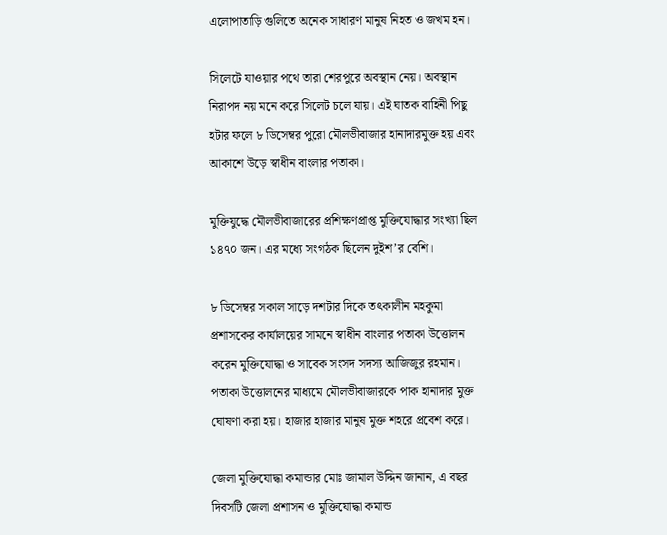এলোপাতাড়ি গুলিতে অনেক সাধারণ মানুষ নিহত ও জখম হন।

সিলেটে যাওয়ার পথে তারা শেরপুরে অবস্থান নেয়। অবস্থান নিরাপদ নয় মনে করে সিলেট চলে যায়। এই ঘাতক বাহিনী পিছু হটার ফলে ৮ ডিসেম্বর পুরো মৌলভীবাজার হানাদারমুক্ত হয় এবং আকাশে উড়ে স্বাধীন বাংলার পতাকা।

মুক্তিযুদ্ধে মৌলভীবাজারের প্রশিক্ষণপ্রাপ্ত মুক্তিযোদ্ধার সংখ্যা ছিল ১৪৭০ জন। এর মধ্যে সংগঠক ছিলেন দুইশ’র বেশি।

৮ ডিসেম্বর সকাল সাড়ে দশটার দিকে তৎকালীন মহকুমা প্রশাসকের কার্যালয়ের সামনে স্বাধীন বাংলার পতাকা উত্তোলন করেন মুক্তিযোদ্ধা ও সাবেক সংসদ সদস্য আজিজুর রহমান। পতাকা উত্তোলনের মাধ্যমে মৌলভীবাজারকে পাক হানাদার মুক্ত ঘোষণা করা হয়। হাজার হাজার মানুষ মুক্ত শহরে প্রবেশ করে।

জেলা মুক্তিযোদ্ধা কমান্ডার মোঃ জামাল উদ্দিন জানান, এ বছর দিবসটি জেলা প্রশাসন ও মুক্তিযোদ্ধা কমান্ড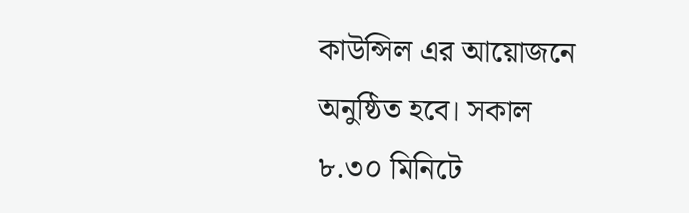কাউন্সিল এর আয়োজনে অনুষ্ঠিত হবে। সকাল ৮.৩০ মিনিটে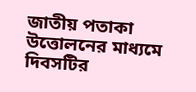জাতীয় পতাকা উত্তোলনের মাধ্যমে দিবসটির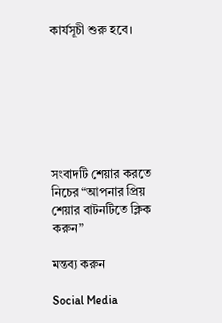কার্যসূচী শুরু হবে।







সংবাদটি শেয়ার করতে নিচের “আপনার প্রিয় শেয়ার বাটনটিতে ক্লিক করুন”

মন্তব্য করুন

Social Media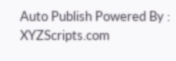Auto Publish Powered By : XYZScripts.com